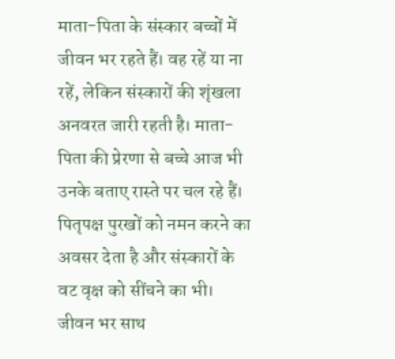माता-पिता के संस्कार बच्चों में जीवन भर रहते हैं। वह रहें या ना रहें, लेकिन संस्कारों की शृंखला अनवरत जारी रहती है। माता-पिता की प्रेरणा से बच्चे आज भी उनके बताए रास्ते पर चल रहे हैं। पितृपक्ष पुरखों को नमन करने का अवसर देता है और संस्कारों के वट वृक्ष को सींचने का भी।
जीवन भर साथ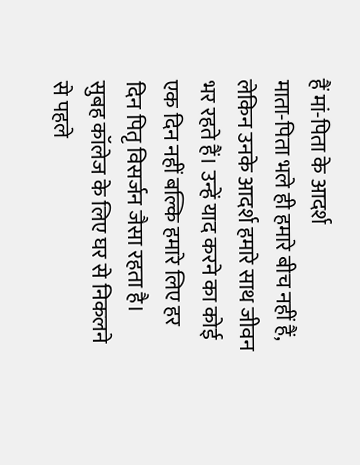हैं मां-पिता के आदर्श
माता-पिता भले ही हमारे बीच नहीं हैं, लेकिन उनके आदर्श हमारे साथ जीवन भर रहते हैं। उन्हें याद करने का कोई एक दिन नहीं बल्कि हमारे लिए हर दिन पितृ विसर्जन जैसा रहता है। सुबह कॉलेज के लिए घर से निकलने से पहले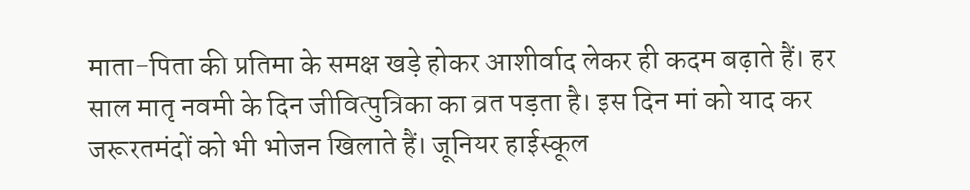माता-पिता की प्रतिमा के समक्ष खड़े होकर आशीर्वाद लेकर ही कदम बढ़ाते हैं। हर साल मातृ नवमी के दिन जीवित्पुत्रिका का व्रत पड़ता है। इस दिन मां को याद कर जरूरतमंदों को भी भोजन खिलाते हैं। जूनियर हाईस्कूल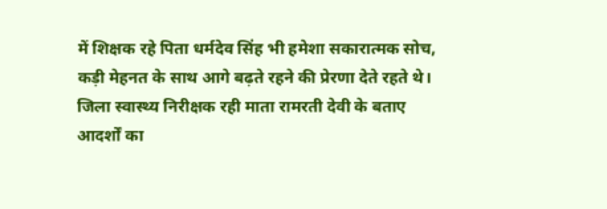में शिक्षक रहे पिता धर्मदेव सिंह भी हमेशा सकारात्मक सोच, कड़ी मेहनत के साथ आगे बढ़ते रहने की प्रेरणा देते रहते थे। जिला स्वास्थ्य निरीक्षक रही माता रामरती देवी के बताए आदर्शों का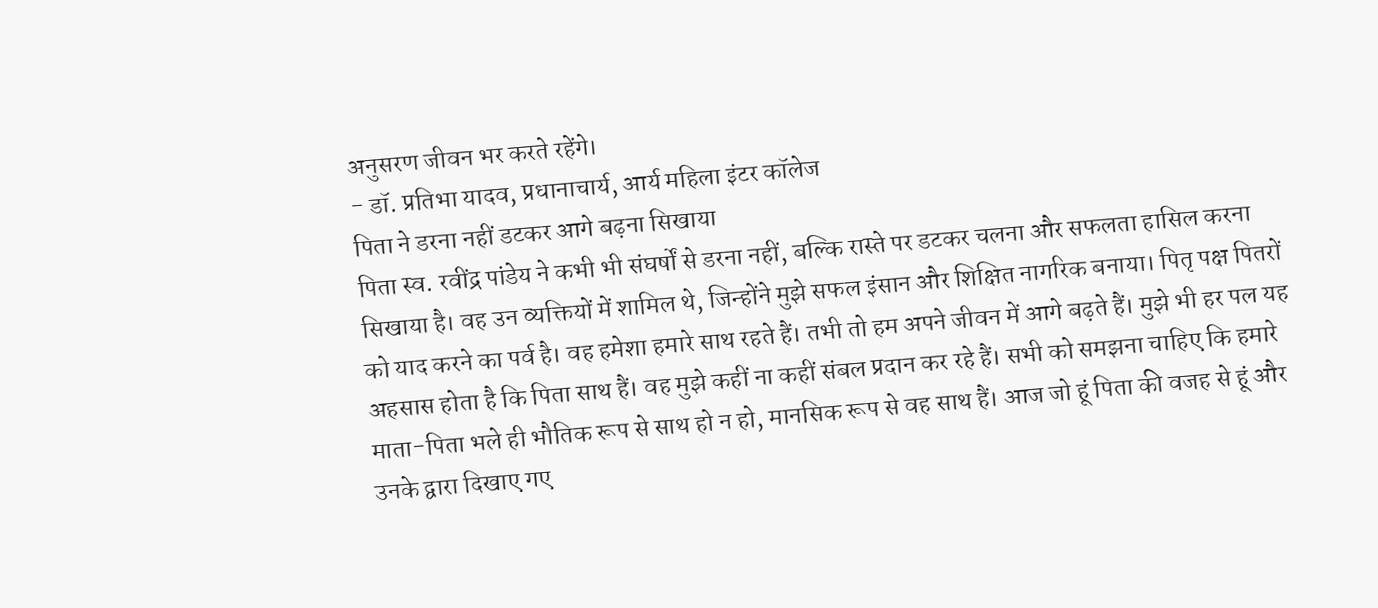अनुसरण जीवन भर करते रहेंगे।
- डॉ. प्रतिभा यादव, प्रधानाचार्य, आर्य महिला इंटर कॉलेज
पिता ने डरना नहीं डटकर आगे बढ़ना सिखाया
पिता स्व. रवींद्र पांडेय ने कभी भी संघर्षों से डरना नहीं, बल्कि रास्ते पर डटकर चलना और सफलता हासिल करना सिखाया है। वह उन व्यक्तियों में शामिल थे, जिन्होंने मुझे सफल इंसान और शिक्षित नागरिक बनाया। पितृ पक्ष पितरों को याद करने का पर्व है। वह हमेशा हमारे साथ रहते हैं। तभी तो हम अपने जीवन में आगे बढ़ते हैं। मुझे भी हर पल यह अहसास होता है कि पिता साथ हैं। वह मुझे कहीं ना कहीं संबल प्रदान कर रहे हैं। सभी को समझना चाहिए कि हमारे माता-पिता भले ही भौतिक रूप से साथ हो न हो, मानसिक रूप से वह साथ हैं। आज जो हूं पिता की वजह से हूं और उनके द्वारा दिखाए गए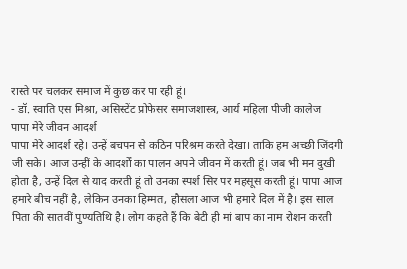रास्ते पर चलकर समाज में कुछ कर पा रही हूं।
- डॉ. स्वाति एस मिश्रा, असिस्टेंट प्रोफेसर समाजशास्त्र, आर्य महिला पीजी कालेज
पापा मेरे जीवन आदर्श
पापा मेरे आदर्श रहे। उन्हें बचपन से कठिन परिश्रम करते देखा। ताकि हम अच्छी जिंदगी जी सके। आज उन्हीं के आदर्शों का पालन अपने जीवन में करती हूं। जब भी मन दुखी होता है, उन्हें दिल से याद करती हूं तो उनका स्पर्श सिर पर महसूस करती हूं। पापा आज हमारे बीच नहीं है, लेकिन उनका हिम्मत, हौसला आज भी हमारे दिल में है। इस साल पिता की सातवीं पुण्यतिथि है। लोग कहते हैं कि बेटी ही मां बाप का नाम रोशन करती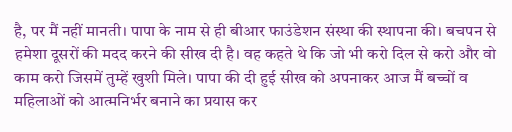है, पर मैं नहीं मानती। पापा के नाम से ही बीआर फाउंडेशन संस्था की स्थापना की। बचपन से हमेशा दूसरों की मदद करने की सीख दी है। वह कहते थे कि जो भी करो दिल से करो और वो काम करो जिसमें तुम्हें खुशी मिले। पापा की दी हुई सीख को अपनाकर आज मैं बच्चों व महिलाओं को आत्मनिर्भर बनाने का प्रयास कर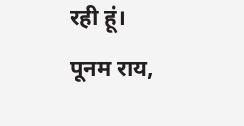रही हूं।
पूनम राय,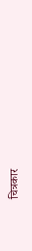चित्रकार